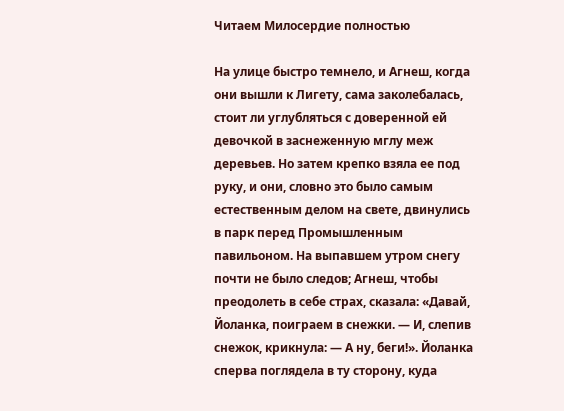Читаем Милосердие полностью

На улице быстро темнело, и Агнеш, когда они вышли к Лигету, сама заколебалась, стоит ли углубляться с доверенной ей девочкой в заснеженную мглу меж деревьев. Но затем крепко взяла ее под руку, и они, словно это было самым естественным делом на свете, двинулись в парк перед Промышленным павильоном. На выпавшем утром снегу почти не было следов; Агнеш, чтобы преодолеть в себе страх, сказала: «Давай, Йоланка, поиграем в снежки. — И, слепив снежок, крикнула: — А ну, беги!». Йоланка сперва поглядела в ту сторону, куда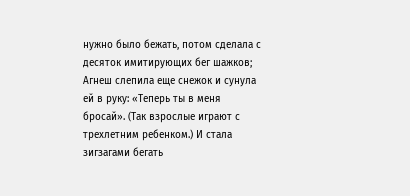нужно было бежать, потом сделала с десяток имитирующих бег шажков; Агнеш слепила еще снежок и сунула ей в руку: «Теперь ты в меня бросай». (Так взрослые играют с трехлетним ребенком.) И стала зигзагами бегать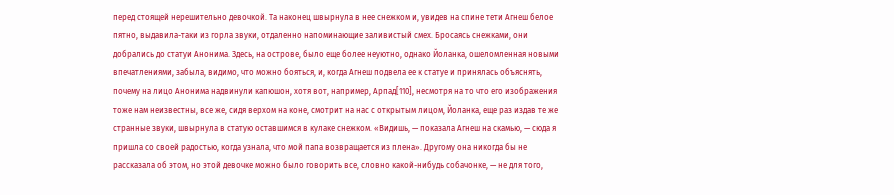перед стоящей нерешительно девочкой. Та наконец швырнула в нее снежком и, увидев на спине тети Агнеш белое пятно, выдавила-таки из горла звуки, отдаленно напоминающие заливистый смех. Бросаясь снежками, они добрались до статуи Анонима. Здесь, на острове, было еще более неуютно, однако Йоланка, ошеломленная новыми впечатлениями, забыла, видимо, что можно бояться, и, когда Агнеш подвела ее к статуе и принялась объяснять, почему на лицо Анонима надвинули капюшон, хотя вот, например, Арпад[110], несмотря на то что его изображения тоже нам неизвестны, все же, сидя верхом на коне, смотрит на нас с открытым лицом, Йоланка, еще раз издав те же странные звуки, швырнула в статую оставшимся в кулаке снежком. «Видишь, — показала Агнеш на скамью, — сюда я пришла со своей радостью, когда узнала, что мой папа возвращается из плена». Другому она никогда бы не рассказала об этом, но этой девочке можно было говорить все, словно какой-нибудь собачонке, — не для того,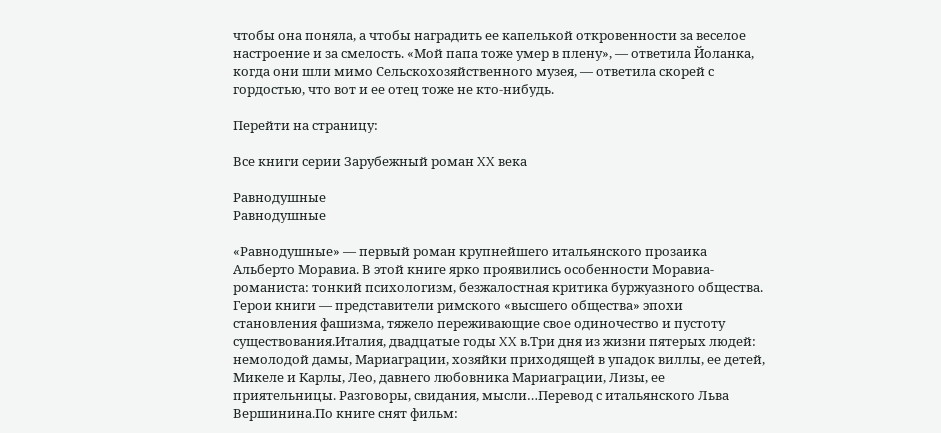чтобы она поняла, а чтобы наградить ее капелькой откровенности за веселое настроение и за смелость. «Мой папа тоже умер в плену», — ответила Йоланка, когда они шли мимо Сельскохозяйственного музея, — ответила скорей с гордостью, что вот и ее отец тоже не кто-нибудь.

Перейти на страницу:

Все книги серии Зарубежный роман XX века

Равнодушные
Равнодушные

«Равнодушные» — первый роман крупнейшего итальянского прозаика Альберто Моравиа. В этой книге ярко проявились особенности Моравиа-романиста: тонкий психологизм, безжалостная критика буржуазного общества. Герои книги — представители римского «высшего общества» эпохи становления фашизма, тяжело переживающие свое одиночество и пустоту существования.Италия, двадцатые годы XX в.Три дня из жизни пятерых людей: немолодой дамы, Мариаграции, хозяйки приходящей в упадок виллы, ее детей, Микеле и Карлы, Лео, давнего любовника Мариаграции, Лизы, ее приятельницы. Разговоры, свидания, мысли…Перевод с итальянского Льва Вершинина.По книге снят фильм: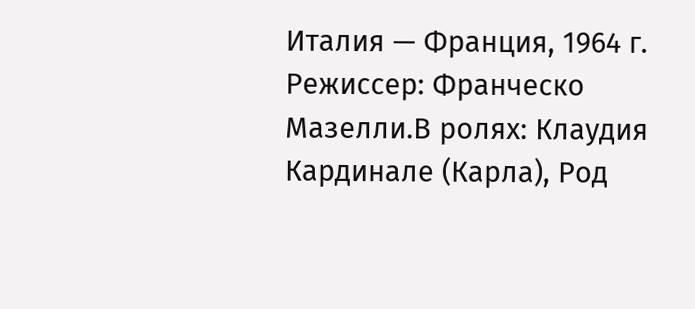Италия — Франция, 1964 г. Режиссер: Франческо Мазелли.В ролях: Клаудия Кардинале (Карла), Род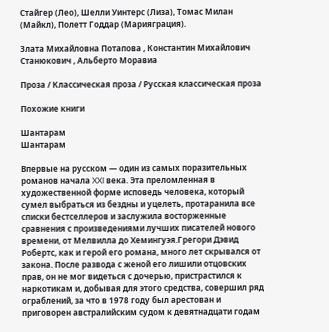Стайгер (Лео), Шелли Уинтерс (Лиза), Томас Милан (Майкл), Полетт Годдар (Марияграция).

Злата Михайловна Потапова , Константин Михайлович Станюкович , Альберто Моравиа

Проза / Классическая проза / Русская классическая проза

Похожие книги

Шантарам
Шантарам

Впервые на русском — один из самых поразительных романов начала XXI века. Эта преломленная в художественной форме исповедь человека, который сумел выбраться из бездны и уцелеть, протаранила все списки бестселлеров и заслужила восторженные сравнения с произведениями лучших писателей нового времени, от Мелвилла до Хемингуэя.Грегори Дэвид Робертс, как и герой его романа, много лет скрывался от закона. После развода с женой его лишили отцовских прав, он не мог видеться с дочерью, пристрастился к наркотикам и, добывая для этого средства, совершил ряд ограблений, за что в 1978 году был арестован и приговорен австралийским судом к девятнадцати годам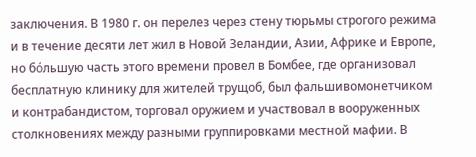заключения. В 1980 г. он перелез через стену тюрьмы строгого режима и в течение десяти лет жил в Новой Зеландии, Азии, Африке и Европе, но бόльшую часть этого времени провел в Бомбее, где организовал бесплатную клинику для жителей трущоб, был фальшивомонетчиком и контрабандистом, торговал оружием и участвовал в вооруженных столкновениях между разными группировками местной мафии. В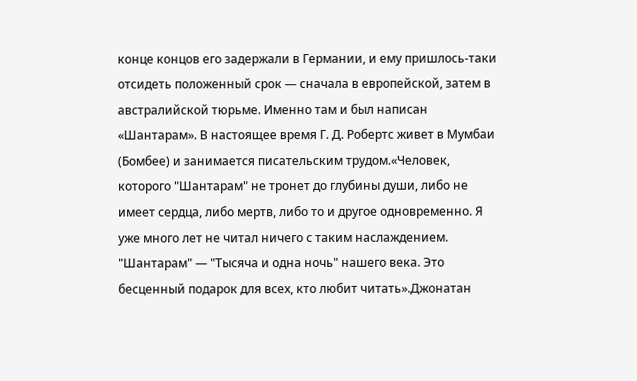конце концов его задержали в Германии, и ему пришлось-таки отсидеть положенный срок — сначала в европейской, затем в австралийской тюрьме. Именно там и был написан «Шантарам». В настоящее время Г. Д. Робертс живет в Мумбаи (Бомбее) и занимается писательским трудом.«Человек, которого "Шантарам" не тронет до глубины души, либо не имеет сердца, либо мертв, либо то и другое одновременно. Я уже много лет не читал ничего с таким наслаждением. "Шантарам" — "Тысяча и одна ночь" нашего века. Это бесценный подарок для всех, кто любит читать».Джонатан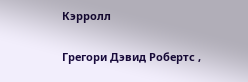Кэрролл

Грегори Дэвид Робертс ,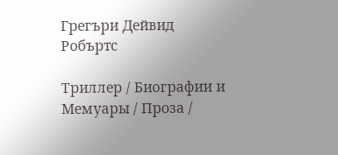Грегъри Дейвид Робъртс

Триллер / Биографии и Мемуары / Проза /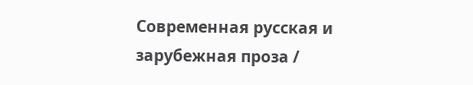Современная русская и зарубежная проза /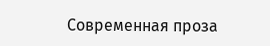Современная проза